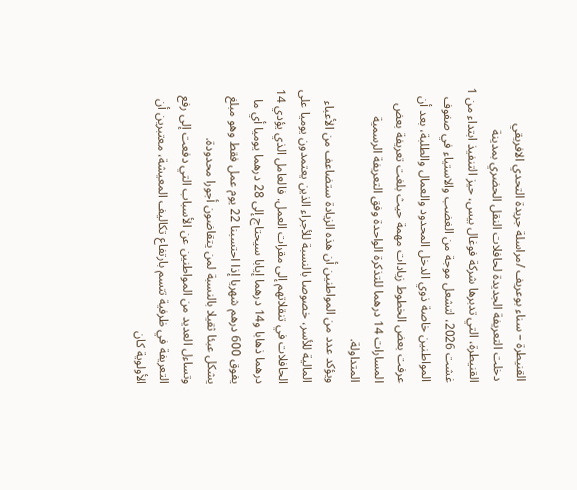القنيطرة – سناء بوعريف /مراسلة جريدة التحدي الافريقي
دخلت التعريفة الجديدة لحافلات النقل الحضري بمدينة القنيطرة، التي تدبرها شركة فوغال بيس، حيز التنفيذ ابتداء من 1 غشت 2026، لتشعل موجة من الغضب والاستياء في صفوف المواطنين خاصة ذوي الدخل المحدود والعمال والطلبة، بعد أن عرفت بعض الخطوط زيادات مهمة حيث بلغت تعريفة بعض المسارات 14 درهما للتذكرة الواحدة وفق التعريفة الرسمية المتداولة.
ويؤكد عدد من المواطنين أن هذه الزيادة ستضاعف من الأعباء المالية للأسر، خصوصا بالنسبة للأجراء الذين يعتمدون يوميا على الحافلات في تنقلاتهم إلى مقرات العمل. فالعامل الذي يؤدي 14 درهما ذهابا و14 درهما إيابا سيحتاج إلى 28 درهما يوميا أي ما يفوق 600 درهم شهريا إذا احتسبنا 22 يوم عمل فقط وهو مبلغ يشكل عبئا ثقيلا بالنسبة لمن يتقاضون أجورا محدودة.
وتساءل العديد من المواطنين عن الأسباب التي دفعت إلى رفع التعريفة في ظرفية تتسم بارتفاع تكاليف المعيشة، معتبرين أن الأولوية كان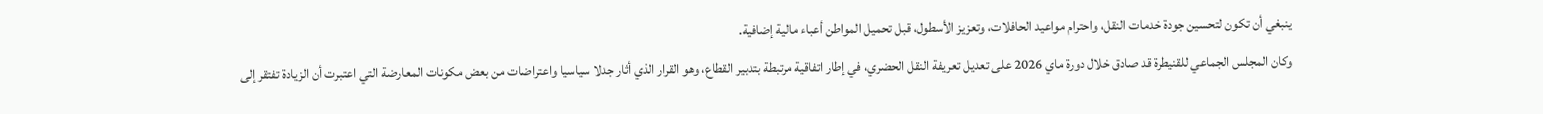ينبغي أن تكون لتحسين جودة خدمات النقل، واحترام مواعيد الحافلات، وتعزيز الأسطول، قبل تحميل المواطن أعباء مالية إضافية.
وكان المجلس الجماعي للقنيطرة قد صادق خلال دورة ماي 2026 على تعديل تعريفة النقل الحضري، في إطار اتفاقية مرتبطة بتدبير القطاع، وهو القرار الذي أثار جدلا سياسيا واعتراضات من بعض مكونات المعارضة التي اعتبرت أن الزيادة تفتقر إلى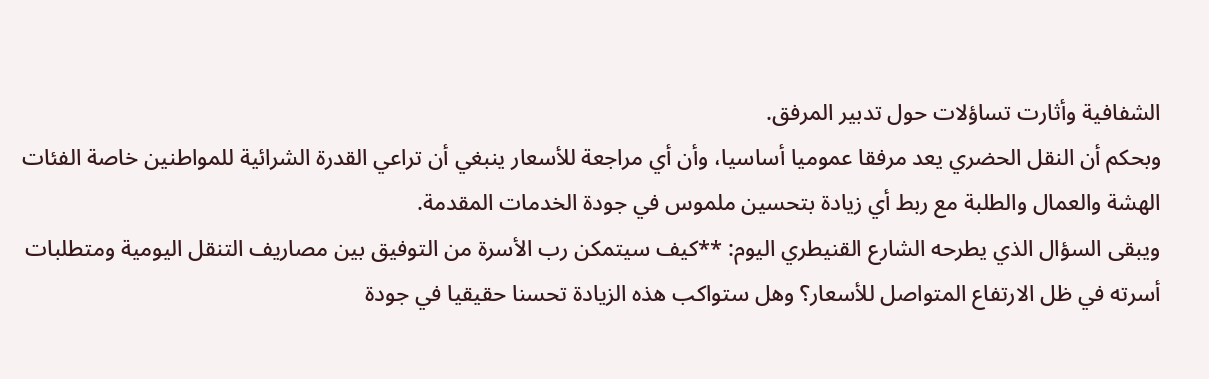الشفافية وأثارت تساؤلات حول تدبير المرفق.
وبحكم أن النقل الحضري يعد مرفقا عموميا أساسيا، وأن أي مراجعة للأسعار ينبغي أن تراعي القدرة الشرائية للمواطنين خاصة الفئات الهشة والعمال والطلبة مع ربط أي زيادة بتحسين ملموس في جودة الخدمات المقدمة.
ويبقى السؤال الذي يطرحه الشارع القنيطري اليوم: **كيف سيتمكن رب الأسرة من التوفيق بين مصاريف التنقل اليومية ومتطلبات أسرته في ظل الارتفاع المتواصل للأسعار؟ وهل ستواكب هذه الزيادة تحسنا حقيقيا في جودة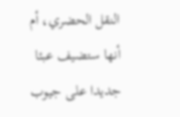النقل الحضري، أم أنها ستضيف عبئا جديدا على جيوب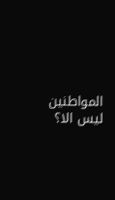المواطنين ليس الا؟